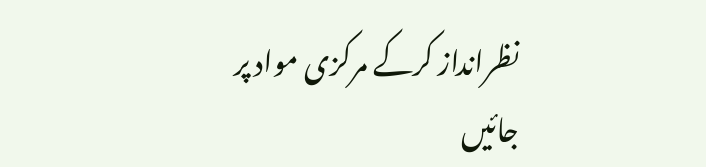نظرانداز کرکے مرکزی مواد پر جائیں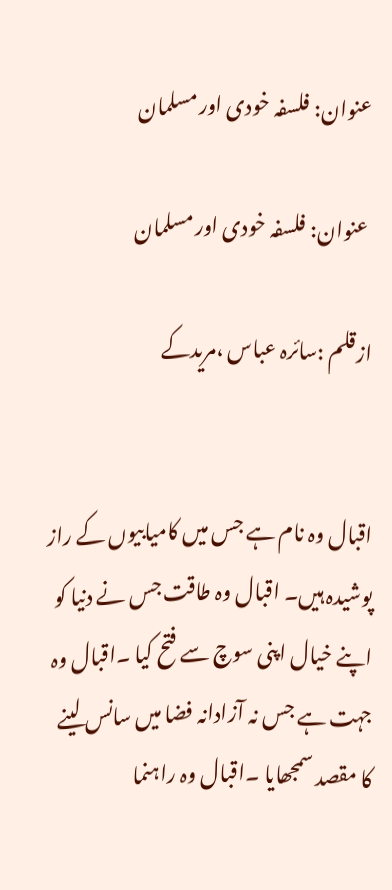عنوان: فلسفہ خودی اور مسلمان

 عنوان: فلسفہ خودی اور مسلمان

ازقلم :سائرہ عباس ،مریدکے


اقبال وہ نام ہے جس میں کامیابیوں کے راز پوشیدہ ہیں۔ اقبال وہ طاقت جس نے دنیا کو اپنے خیال اپنی سوچ سے فتح کیا ۔اقبال وہ جہت ہے جس نہ آزادانہ فضا میں سانس لینے کا مقصد سمجھایا ۔اقبال وہ راہنما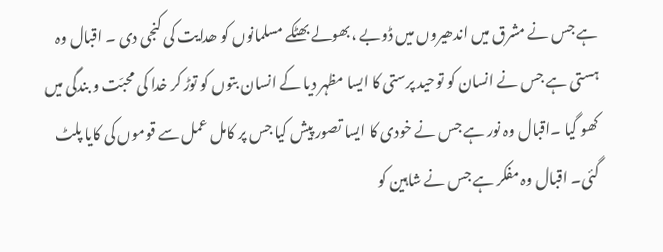ہے جس نے مشرق میں اندھیروں میں ڈوبے ،بھولے بھٹکے مسلمانوں کو ھدایت کی کنجی دی ۔ اقبال وہ ہستی ہے جس نے انسان کو توحید پرستی کا ایسا مظہر دیا کے انسان بتوں کو توڑ کر خدا کی محبّت و بندگی میں کھو گیا ۔اقبال وہ نور ہے جس نے خودی کا ایسا تصور پیش کیا جس پر کامل عمل سے قوموں کی کایا پلٹ گئی۔ اقبال وہ مفکر ہے جس نے شاہین کو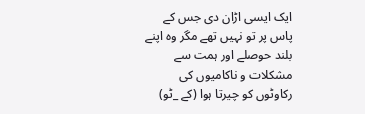ایک ایسی اڑان دی جس کے پاس پر تو نہیں تھے مگر وہ اپنے بلند حوصلے اور ہمت سے مشکلات و ناکامیوں کی رکاوٹوں کو چیرتا ہوا (کے _ٹو)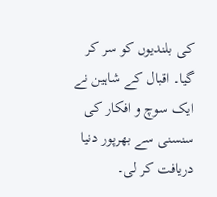کی بلندیوں کو سر کر گیا۔ اقبال کے شاہین نے ایک سوچ و افکار کی سنسنی سے بھرپور دنیا دریافت کر لی۔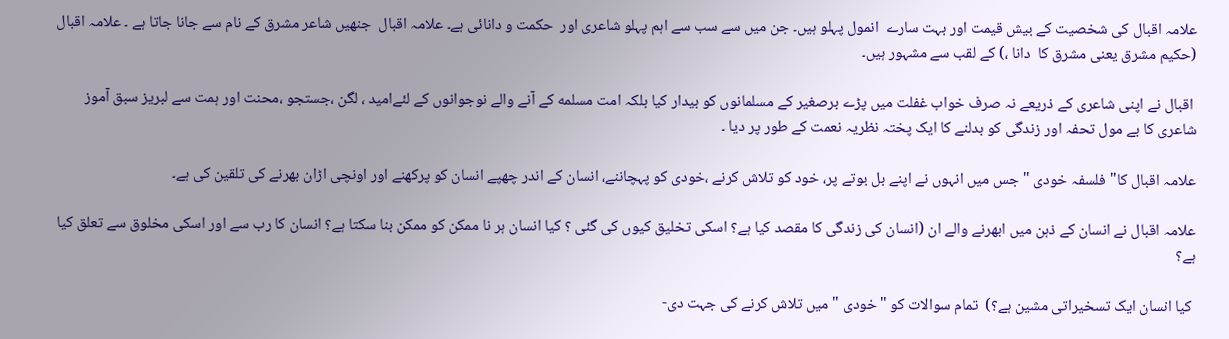علامہ اقبال کی شخصیت کے بیش قیمت اور بہت سارے  انمول پہلو ہیں۔ جن میں سے سب سے اہم پہلو شاعری اور  حکمت و دانائی ہے۔ علامہ اقبال  جنھیں شاعر مشرق کے نام سے جانا جاتا ہے ۔ علامہ اقبال (حکیم مشرق یعنی مشرق کا  دانا ،) کے لقب سے مشہور ہیں۔

 اقبال نے اپنی شاعری کے ذریعے نہ صرف خواب غفلت میں پڑے برصغیر کے مسلمانوں کو بیدار کیا بلکہ امت مسلمه کے آنے والے نوجوانوں کے لئےامید ، لگن ،جستجو ،محنت اور ہمت سے لبریز سبق آموز شاعری کا بے مول تحفہ اور زندگی کو بدلنے کا ایک پختہ نظریہ نعمت کے طور پر دیا ۔

علامہ اقبال کا" فلسفہ خودی " جس میں انہوں نے اپنے بل بوتے پر، خود کو تلاش کرنے ،خودی کو پہچاننے، انسان کے اندر چھپے انسان کو پرکھنے اور اونچی اڑان بھرنے کی تلقین کی ہے۔

علامہ اقبال نے انسان کے ذہن میں ابھرنے والے ان (انسان کی زندگی کا مقصد کیا ہے؟ اسکی تخلیق کیوں کی گئی ؟ کیا انسان ہر نا ممکن کو ممکن بنا سکتا ہے؟ انسان کا رب سے اور اسکی مخلوق سے تعلق کیا ہے؟

 کیا انسان ایک تسخیراتی مشین ہے؟)  تمام سوالات کو "خودی " میں تلاش کرنے کی جہت دی-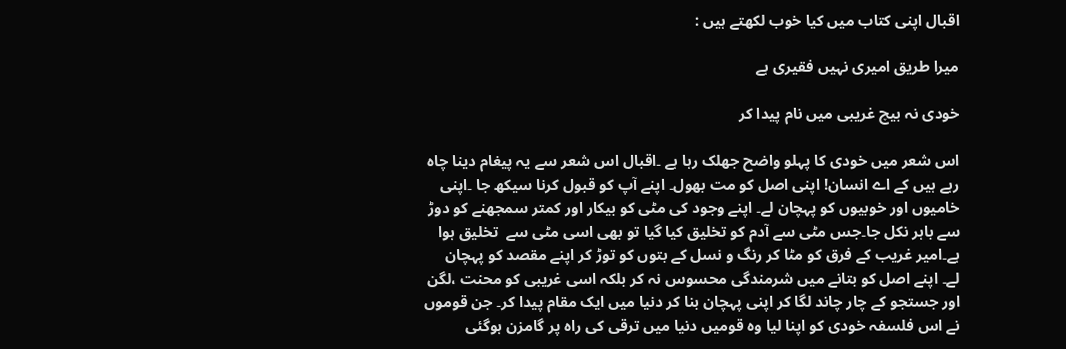اقبال اپنی کتاب میں کیا خوب لکھتے ہیں :

میرا طریق امیری نہیں فقیری ہے

خودی نہ بیچ غریبی میں نام پیدا کر

اس شعر میں خودی کا پہلو واضح جھلک رہا ہے ۔اقبال اس شعر سے یہ پیغام دینا چاہ رہے ہیں کے اے انسان! اپنی اصل کو مت بھول۔ اپنے آپ کو قبول کرنا سیکھ جا ۔اپنی خامیوں اور خوبیوں کو پہچان لے۔ اپنے وجود کی مٹی کو بیکار اور كمتر سمجھنے کو دوڑ سے باہر نکل جا۔جس مٹی سے آدم کو تخلیق کیا گیا تو بھی اسی مٹی سے  تخلیق ہوا ہے۔امیر غریب کے فرق کو مٹا کر رنگ و نسل کے بتوں کو توڑ کر اپنے مقصد کو پہچان لے۔ اپنے اصل کو بتانے میں شرمندگی محسوس نہ کر بلکہ اسی غریبی کو محنت ،لگن اور جستجو کے چار چاند لگا کر اپنی پہچان بنا کر دنیا میں ایک مقام پیدا کر۔ جن قوموں نے اس فلسفہ خودی کو اپنا لیا وہ قومیں دنیا میں ترقی کی راہ پر گامزن ہوگئی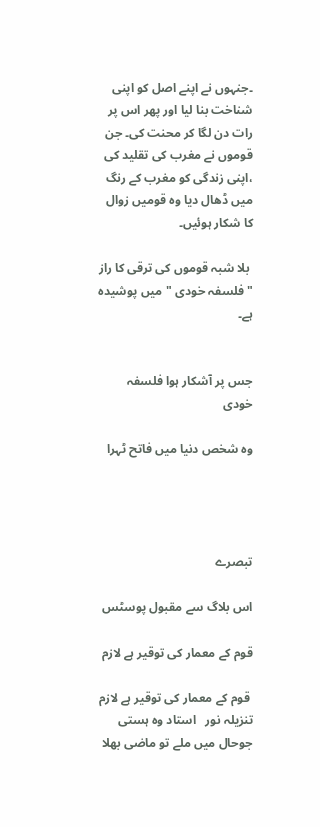۔جنہوں نے اپنے اصل کو اپنی شناخت بنا لیا اور پھر اس پر رات دن لگا کر محنت کی۔ جن قوموں نے مغرب کی تقلید کی ،اپنی زندگی کو مغرب کے رنگ میں ڈھال دیا وہ قومیں زوال کا شکار ہوئیں۔

 بلا شبہ قوموں کی ترقی کا راز " فلسفہ خودی "میں پوشیدہ ہے۔


جس پر آشکار ہوا فلسفہ خودی

وہ شخص دنیا میں فاتح ٹہرا




تبصرے

اس بلاگ سے مقبول پوسٹس

قوم کے معمار کی توقیر ہے لازم

 قوم کے معمار کی توقیر ہے لازم  تنزیلہ نور   استاد وہ ہستی جوحال میں ملے تو ماضی بھلا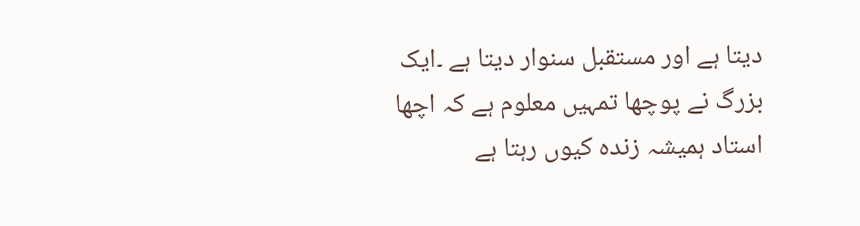دیتا ہے اور مستقبل سنوار دیتا ہے ۔ایک بزرگ نے پوچھا تمہیں معلوم ہے کہ اچھا استاد ہمیشہ زندہ کیوں رہتا ہے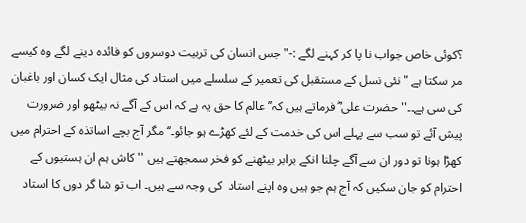؟کوئی خاص جواب نا پا کر کہنے لگے :-" جس انسان کی تربیت دوسروں کو فائدہ دینے لگے وہ کیسے مر سکتا ہے "نئی نسل کے مستقبل کی تعمیر کے سلسلے میں استاد کی مثال ایک کسان اور باغبان کی سی ہے۔۔''حضرت علی ؓ فرماتے ہیں کہ’’عالم کا حق یہ ہے کہ اس کے آگے نہ بیٹھو اور ضرورت پیش آئے تو سب سے پہلے اس کی خدمت کے لئے کھڑے ہو جائو۔‘‘مگر آج بچے اساتذہ کے احترام میں کھڑا ہونا تو دور ان سے آگے چلنا انکے برابر بیٹھنے کو فخر سمجھتے ہیں '' کاش ہم ان ہستیوں کے احترام کو جان سکیں کہ آج ہم جو ہیں وہ اپنے استاد  کی وجہ سے ہیں۔ اب تو شا گر دوں کا استاد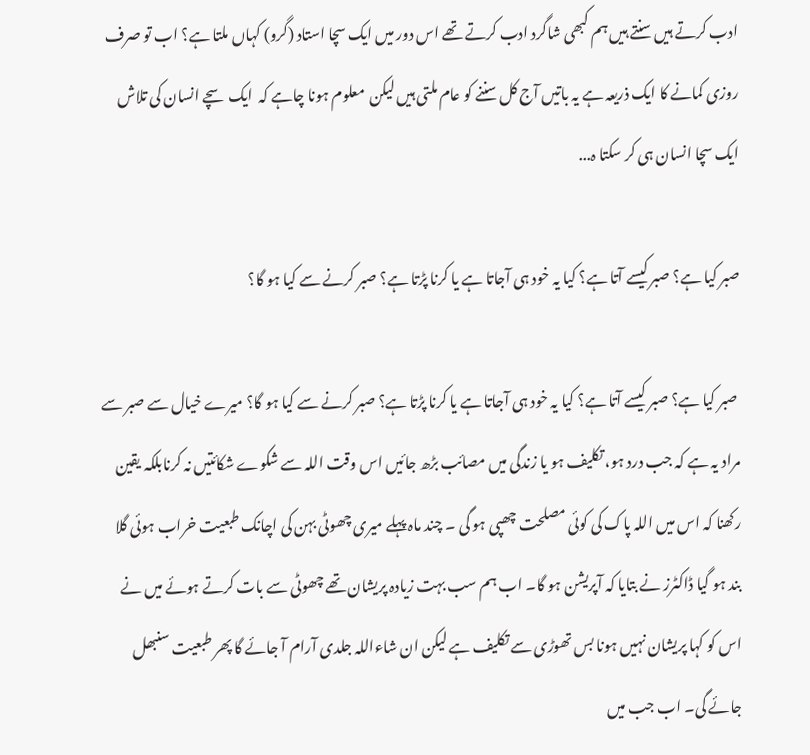ادب کرتے ہیں سنتے ہیں ہم کبھی شاگرد ادب کرتے تھے اس دور میں ایک سچا استاد (گرو) کہاں ملتا ہے؟ اب تو صرف روزی کمانے کا ایک ذریعہ ہے یہ باتیں آج کل سننے کو عام ملتی ہیں لیکن  معلوم ہونا چاہے کہ  ایک سچے انسان کی تلاش ایک سچا انسان ہی کر سکتا ہ...

صبر کیا ہے؟ صبر کیسے آتا ہے؟ کیا یہ خود ہی آجاتا ہے یا کرنا پڑتا ہے؟ صبر کرنے سے کیا ہو گا؟

 صبر کیا ہے؟ صبر کیسے آتا ہے؟ کیا یہ خود ہی آجاتا ہے یا کرنا پڑتا ہے؟ صبر کرنے سے کیا ہو گا؟ میرے خیال سے صبر سے مراد یہ ہے کہ جب درد ہو، تکلیف ہو یا زندگی میں مصائب بڑھ جائیں اس وقت اللہ سے شکوے شکائتیں نہ کرنابلکہ یقین رکھنا کہ اس میں اللہ پاک کی کوئی مصلحت چھپی ہو گی ۔ چند ماہ پہلے میری چھوٹی بہن کی اچانک طبعیت خراب ہوئی گلا بند ہو گیا ڈاکٹرز نے بتایا کہ آپریشن ہو گا۔ اب ہم سب بہت زیادہ پریشان تھے چھوٹی سے بات کرتے ہوئے میں نے اس کو کہا پریشان نہیں ہونا بس تھوڑی سے تکلیف ہے لیکن ان شاءاللہ جلدی آرام آ جائے گا پھر طبعیت سنبھل جائے گی۔ اب جب میں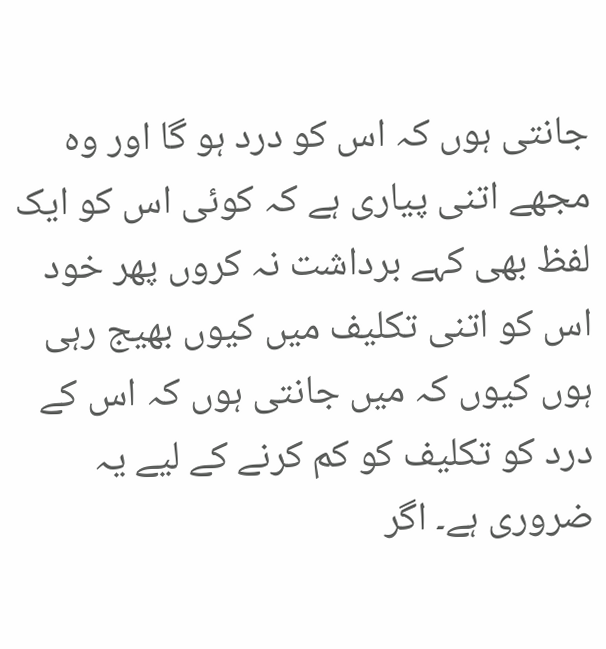جانتی ہوں کہ اس کو درد ہو گا اور وہ مجھے اتنی پیاری ہے کہ کوئی اس کو ایک لفظ بھی کہے برداشت نہ کروں پھر خود اس کو اتنی تکلیف میں کیوں بھیج رہی ہوں کیوں کہ میں جانتی ہوں کہ اس کے درد کو تکلیف کو کم کرنے کے لیے یہ ضروری ہے۔ اگر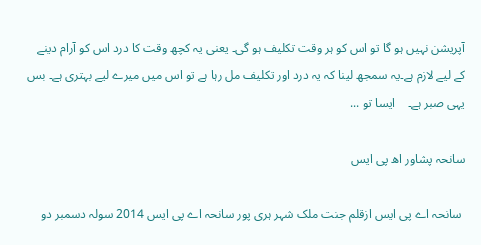آپریشن نہیں ہو گا تو اس کو ہر وقت تکلیف ہو گی۔ یعنی یہ کچھ وقت کا درد اس کو آرام دینے کے لیے لازم ہے۔یہ سمجھ لینا کہ یہ درد اور تکلیف مل رہا ہے تو اس میں میرے لیے بہتری ہے۔ بس یہی صبر ہے۔    ایسا تو ...

سانحہ پشاور اھ پی ایس

 سانحہ اے پی ایس ازقلم جنت ملک شہر ہری پور سانحہ اے پی ایس 2014 سولہ دسمبر دو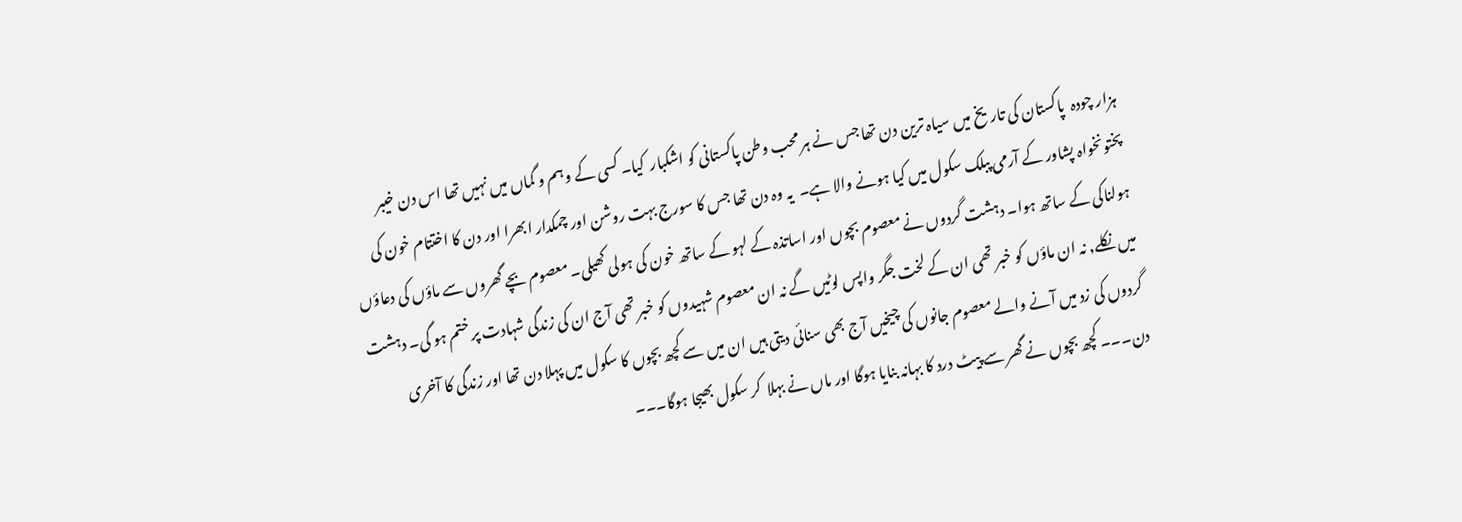ہزار چودہ  پاکستان کی تاریخ میں سیاہ ترین دن تھا جس نے ہر محب وطن پاکستانی کو اشکبار  کیا۔ کسی کے وہم و گماں میں نہیں تھا اس دن خیبر پختونخواہ پشاور کے آرمی پبلک سکول میں کیا ہونے والا ہے۔  یہ وہ دن تھا جس کا سورج بہت روشن اور چمکدار ابھرا اور دن کا اختتام خون کی ہولناکی کے ساتھ ہوا۔ دہشت گردوں نے معصوم بچوں اور اساتذہ کے لہو کے ساتھ خون کی ہولی کھیلی۔ معصوم بچے گھروں سے ماؤں کی دعاؤں میں نکلے, نہ ان ماؤں کو خبر تھی ان کے لخت جگر واپس لوٹیں گے نہ ان معصوم شہیدوں کو خبر تھی آج ان کی زندگی شہادت پر ختم ہو گی۔ دہشت گردوں کی زد میں آنے والے معصوم جانوں کی چیخیں آج بھی سنائی دیتی ہیں ان میں سے کچھ بچوں کا سکول میں پہلا دن تھا اور زندگی کا آخری دن۔۔۔ کچھ بچوں نے گھر سے پیٹ درد کا بہانہ بنایا ہوگا اور ماں نے بہلا  کر سکول بھیجا ہوگا۔۔۔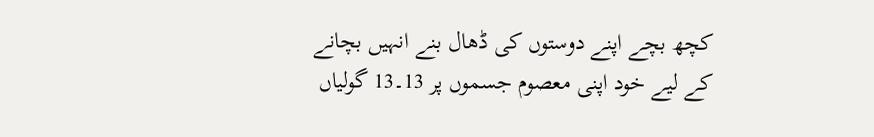کچھ بچے اپنے دوستوں کی ڈھال بنے انہیں بچانے کے لیے خود اپنی معصوم جسموں پر 13۔13 گولیاں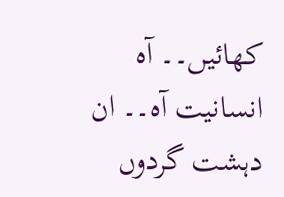کھائیں۔۔ آہ انسانیت آہ۔۔ ان دہشت گردوں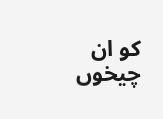کو ان چیخوں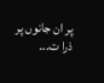پر ان جانوں پر ذرا ت...